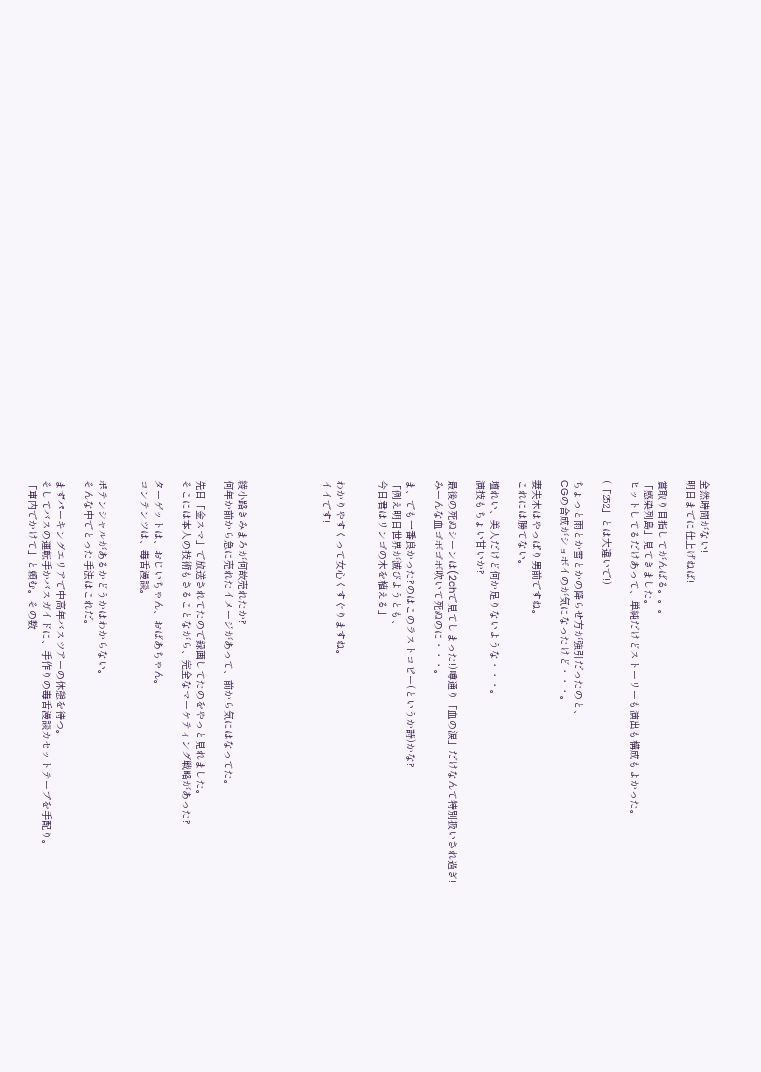全然時間がない!
明日までに仕上げねば!

賞取り目指してがんばる。。。
「感染列島」見てきました。
ヒットしてるだけあって、単純だけどストーリーも演出も構成もよかった。

(「252」とは大違いで!)

ちょっと雨とか雪とかの降らせ方が強引だったのと、
CGの合成がショボイのが気になったけど・・・。

妻夫木はやっぱり男前ですね。
これには勝てない。

壇れい、美人だけど何か足りないような・・・。
演技もちょい甘いか?

最後の死ぬシーンは(2chで見てしまった!)噂通り「血の涙」だけなんて特別扱いされ過ぎ!
みーんな血ゴボゴボ吹いて死ぬのに・・・。

ま、でも一番良かった?のはこのラストコピー(というか詩)かな?
「例え明日世界が滅びようとも、
今日君はリンゴの木を植える」


わかりやすくって女心くすぐりますね。
イイです!





綾小路きみまろが何故売れたか?
何年か前から急に売れたイメージがあって、前から気にはなってた。

先日「金スマ」で放送されてたので録画してたのをやっと見れました。
そこには本人の技術もさることながら、完全なマーケティング戦略があった?

ターゲットは、おじいちゃん、おばあちゃん。
コンテンツは、毒舌漫談。


ポテンシャルがあるかどうかはわからない。
そんな中でとった手法はこれだ。

まずパーキングエリアで中高年バスツアーの休憩を待つ。
そしてバスの運転手かバスガイドに、手作りの毒舌漫談カセットテープを手配り。
「車内でかけて」と頼む。その数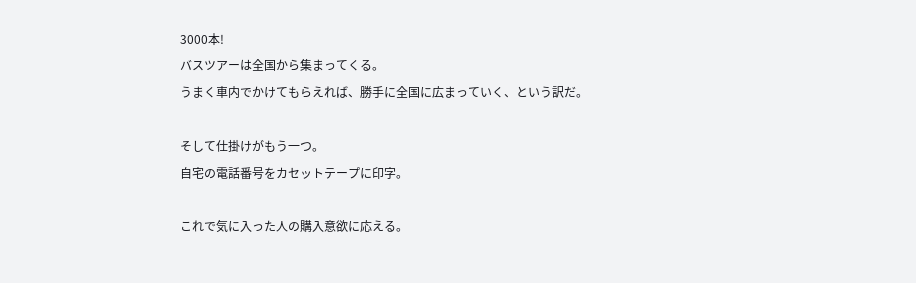3000本!
バスツアーは全国から集まってくる。
うまく車内でかけてもらえれば、勝手に全国に広まっていく、という訳だ。

そして仕掛けがもう一つ。
自宅の電話番号をカセットテープに印字。

これで気に入った人の購入意欲に応える。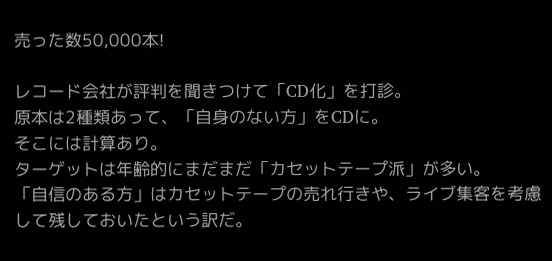売った数50,000本!

レコード会社が評判を聞きつけて「CD化」を打診。
原本は2種類あって、「自身のない方」をCDに。
そこには計算あり。
ターゲットは年齢的にまだまだ「カセットテープ派」が多い。
「自信のある方」はカセットテープの売れ行きや、ライブ集客を考慮して残しておいたという訳だ。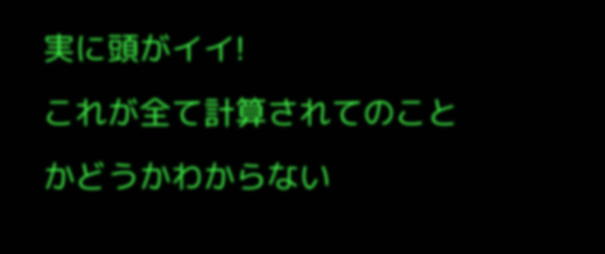実に頭がイイ!
これが全て計算されてのことかどうかわからない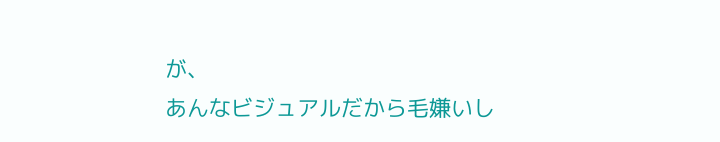が、
あんなビジュアルだから毛嫌いし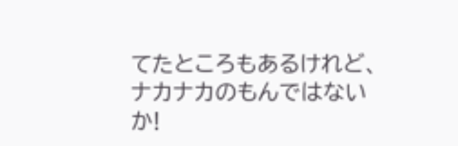てたところもあるけれど、
ナカナカのもんではないか!